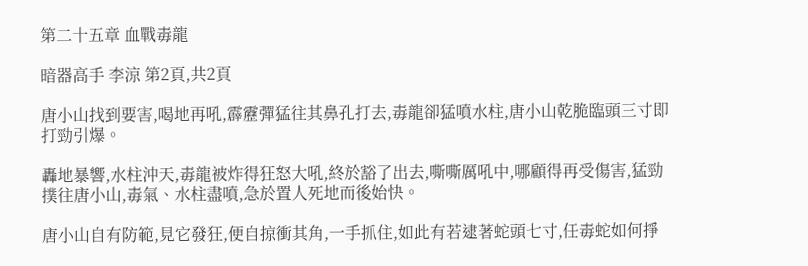第二十五章 血戰毒龍

暗器高手 李涼 第2頁,共2頁

唐小山找到要害,喝地再吼,霹靂彈猛往其鼻孔打去,毒龍卻猛噴水柱,唐小山乾脆臨頭三寸即打勁引爆。

轟地暴響,水柱沖天,毒龍被炸得狂怒大吼,終於豁了出去,嘶嘶厲吼中,哪顧得再受傷害,猛勁撲往唐小山,毒氣、水柱盡噴,急於置人死地而後始快。

唐小山自有防範,見它發狂,便自掠衝其角,一手抓住,如此有若逮著蛇頭七寸,任毒蛇如何掙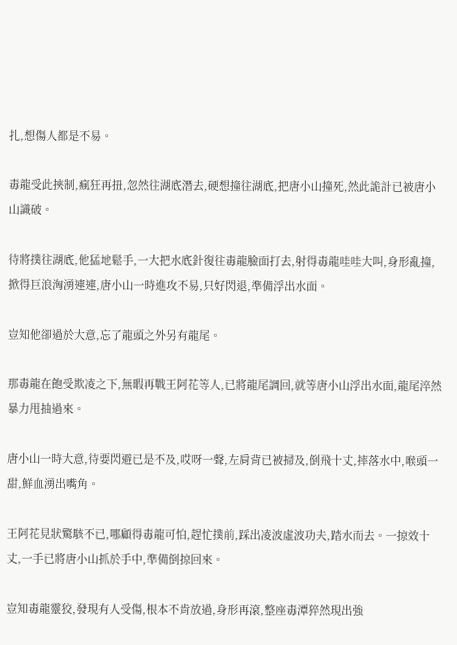扎,想傷人都是不易。

毒龍受此挾制,瘋狂再扭,忽然往湖底潛去,硬想撞往湖底,把唐小山撞死,然此詭計已被唐小山識破。

待將撲往湖底,他猛地鬆手,一大把水底針復往毒龍臉面打去,射得毒龍哇哇大叫,身形亂撞,掀得巨浪洶湧連連,唐小山一時進攻不易,只好閃退,準備浮出水面。

豈知他卻過於大意,忘了龍頭之外另有龍尾。

那毒龍在飽受欺凌之下,無暇再戰王阿花等人,已將龍尾調回,就等唐小山浮出水面,龍尾淬然暴力甩抽過來。

唐小山一時大意,待要閃避已是不及,哎呀一聲,左肩背已被掃及,倒飛十丈,摔落水中,喉頭一甜,鮮血湧出嘴角。

王阿花見狀驚駭不已,哪顧得毒龍可怕,趕忙撲前,踩出凌波虛波功夫,踏水而去。一掠效十丈,一手已將唐小山抓於手中,準備倒掠回來。

豈知毒龍靈狡,發現有人受傷,根本不肯放過,身形再滾,整座毒潭猝然現出強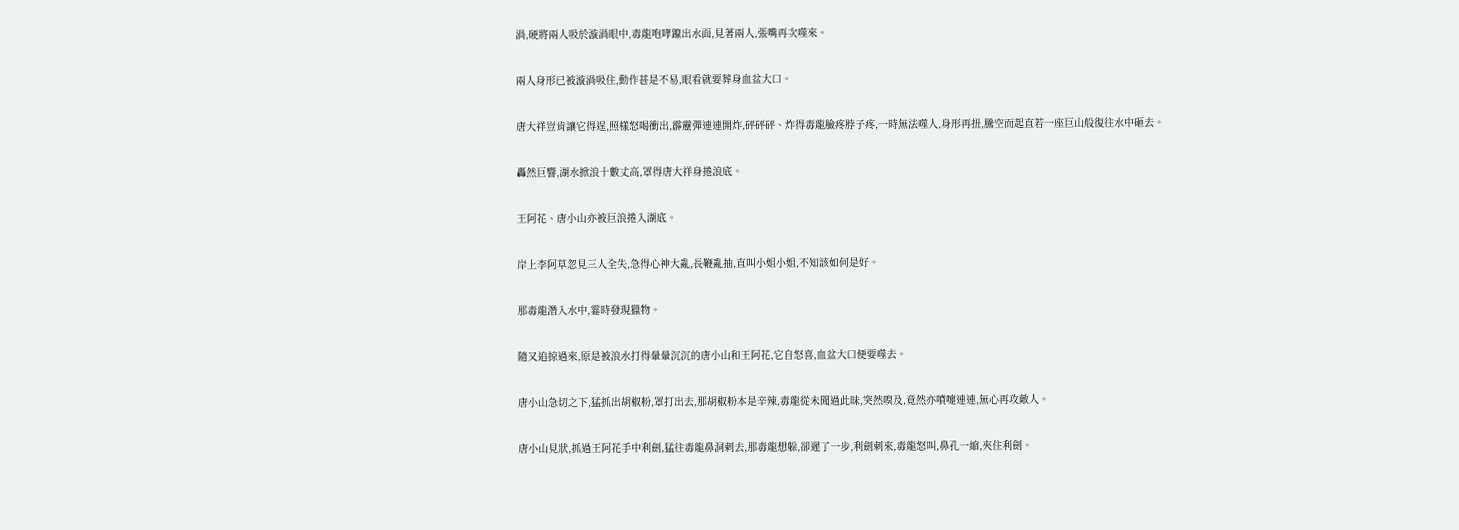渦,硬將兩人吸於漩渦眼中,毒龍咆哮躥出水面,見著兩人,張嘴再次噬來。

兩人身形已被漩渦吸住,動作甚是不易,眼看就要葬身血盆大口。

唐大祥豈肯讓它得逞,照樣怒喝衝出,霹靂彈連連開炸,砰砰砰、炸得毒龍臉疼脖子疼,一時無法噬人,身形再扭,騰空而起直若一座巨山般復往水中砸去。

轟然巨響,湖水掀浪十數丈高,罩得唐大祥身捲浪底。

王阿花、唐小山亦被巨浪捲入湖底。

岸上李阿草忽見三人全失,急得心神大亂,長鞭亂抽,直叫小姐小姐,不知該如何是好。

那毒龍潛入水中,霎時發現獵物。

隨又追掠過來,原是被浪水打得暈暈沉沉的唐小山和王阿花,它自怒喜,血盆大口便要噬去。

唐小山急切之下,猛抓出胡椒粉,罩打出去,那胡椒粉本是辛辣,毒龍從未聞過此昧,突然嗅及,竟然亦噴嚏連連,無心再攻敵人。

唐小山見狀,抓過王阿花手中利劍,猛往毒龍鼻洞剌去,那毒龍想躲,卻遲了一步,利劍刺來,毒龍怒叫,鼻孔一縮,夾住利劍。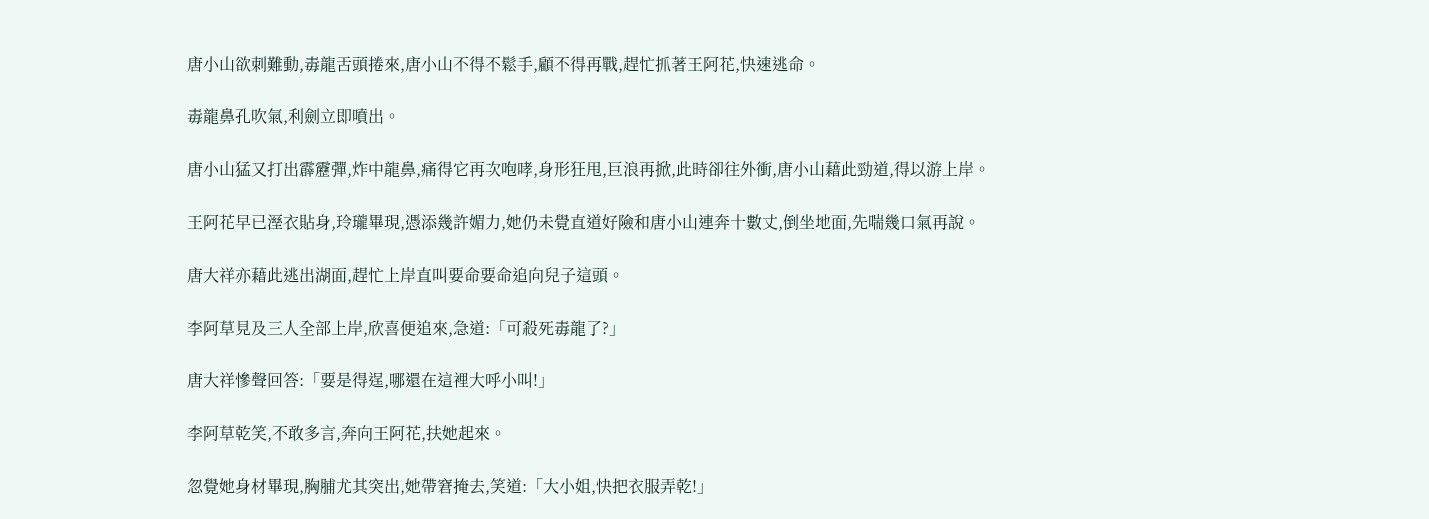唐小山欲刺難動,毒龍舌頭捲來,唐小山不得不鬆手,顧不得再戰,趕忙抓著王阿花,快速逃命。

毒龍鼻孔吹氣,利劍立即噴出。

唐小山猛又打出霹靂彈,炸中龍鼻,痛得它再次咆哮,身形狂甩,巨浪再掀,此時卻往外衝,唐小山藉此勁道,得以游上岸。

王阿花早已溼衣貼身,玲瓏畢現,憑添幾許媚力,她仍未覺直道好險和唐小山連奔十數丈,倒坐地面,先喘幾口氣再說。

唐大祥亦藉此逃出湖面,趕忙上岸直叫要命要命追向兒子這頭。

李阿草見及三人全部上岸,欣喜便追來,急道:「可殺死毒龍了?」

唐大祥慘聲回答:「要是得逞,哪還在這裡大呼小叫!」

李阿草乾笑,不敢多言,奔向王阿花,扶她起來。

忽覺她身材畢現,胸脯尤其突出,她帶窘掩去,笑道:「大小姐,快把衣服弄乾!」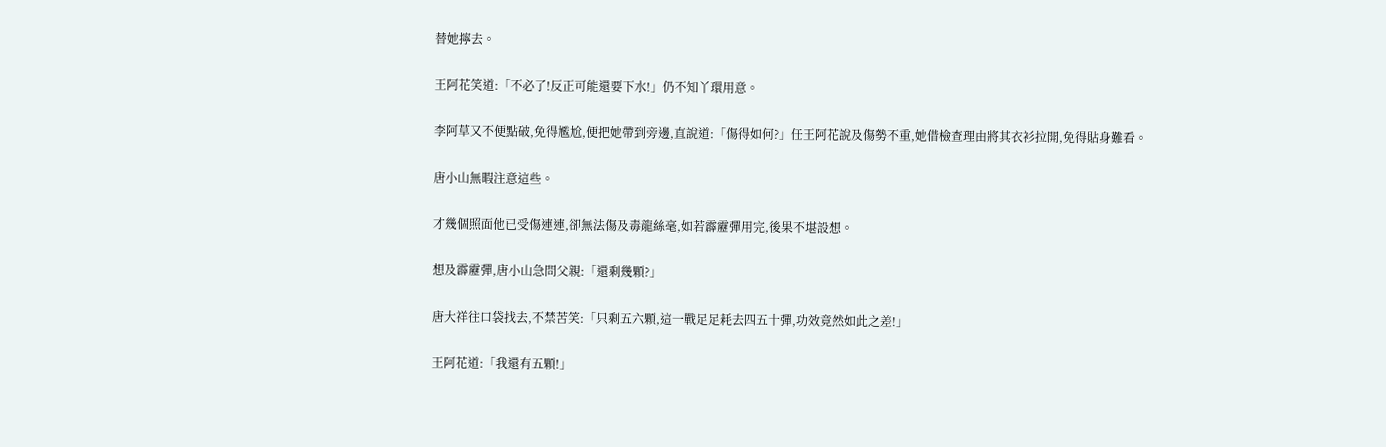替她擰去。

王阿花笑道:「不必了!反正可能還要下水!」仍不知丫環用意。

李阿草又不便點破,免得尷尬,便把她帶到旁邊,直說道:「傷得如何?」任王阿花說及傷勢不重,她借檢查理由將其衣衫拉開,免得貼身難看。

唐小山無暇注意這些。

才幾個照面他已受傷連連,卻無法傷及毒龍絲毫,如若霹靂彈用完,後果不堪設想。

想及霹靂彈,唐小山急問父親:「還剩幾顆?」

唐大祥往口袋找去,不禁苦笑:「只剩五六顆,這一戰足足耗去四五十彈,功效竟然如此之差!」

王阿花道:「我還有五顆!」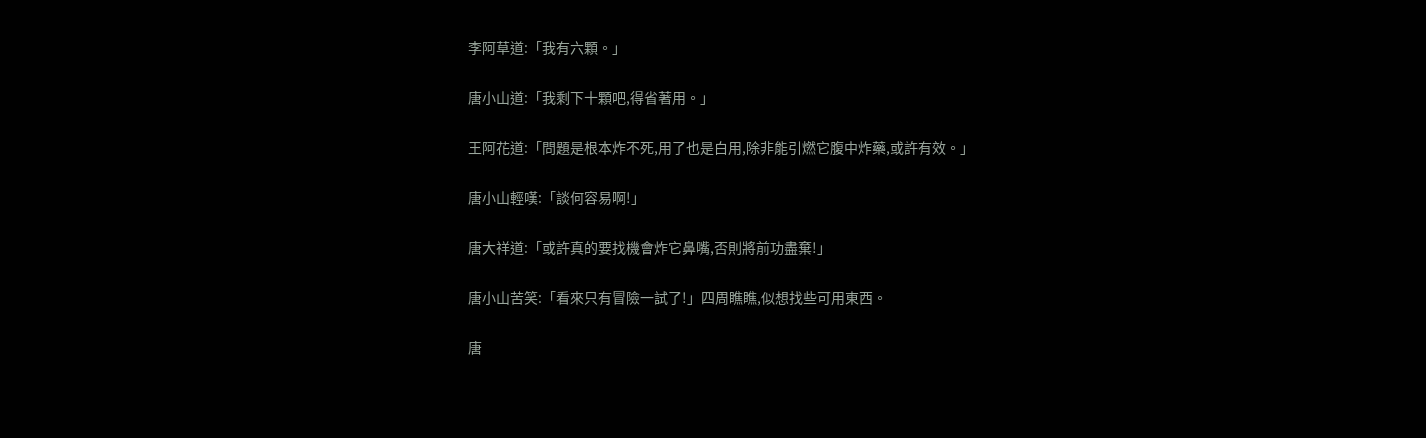李阿草道:「我有六顆。」

唐小山道:「我剩下十顆吧,得省著用。」

王阿花道:「問題是根本炸不死,用了也是白用,除非能引燃它腹中炸藥,或許有效。」

唐小山輕嘆:「談何容易啊!」

唐大祥道:「或許真的要找機會炸它鼻嘴,否則將前功盡棄!」

唐小山苦笑:「看來只有冒險一試了!」四周瞧瞧,似想找些可用東西。

唐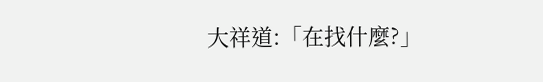大祥道:「在找什麼?」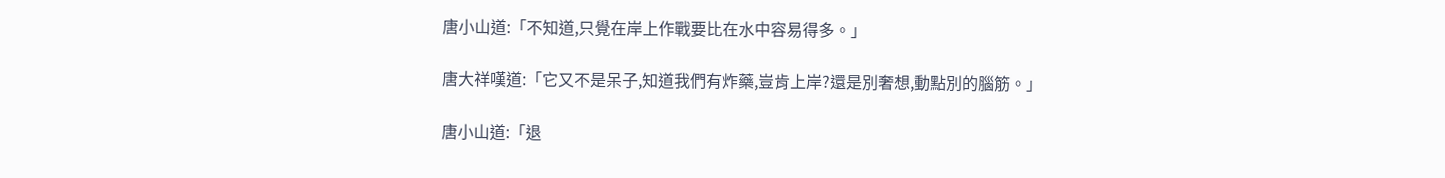唐小山道:「不知道,只覺在岸上作戰要比在水中容易得多。」

唐大祥嘆道:「它又不是呆子,知道我們有炸藥,豈肯上岸?還是別奢想,動點別的腦筋。」

唐小山道:「退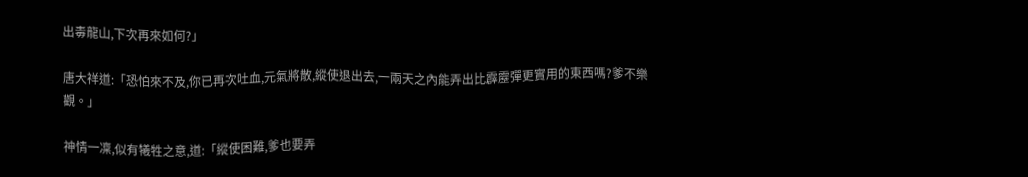出毒龍山,下次再來如何?」

唐大祥道:「恐怕來不及,你已再次吐血,元氣將散,縱使退出去,一兩天之內能弄出比霹靂彈更實用的東西嗎?爹不樂觀。」

神情一凜,似有犧牲之意,道:「縱使困難,爹也要弄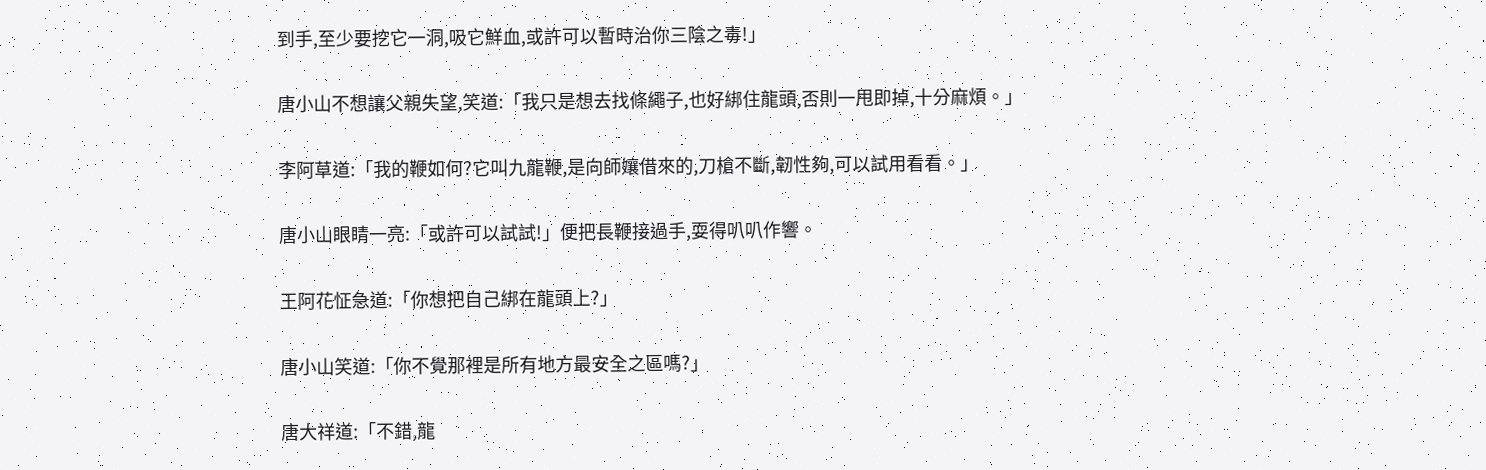到手,至少要挖它一洞,吸它鮮血,或許可以暫時治你三陰之毒!」

唐小山不想讓父親失望,笑道:「我只是想去找條繩子,也好綁住龍頭,否則一甩即掉,十分麻煩。」

李阿草道:「我的鞭如何?它叫九龍鞭,是向師孃借來的,刀槍不斷,韌性夠,可以試用看看。」

唐小山眼睛一亮:「或許可以試試!」便把長鞭接過手,耍得叭叭作響。

王阿花怔急道:「你想把自己綁在龍頭上?」

唐小山笑道:「你不覺那裡是所有地方最安全之區嗎?」

唐大祥道:「不錯,龍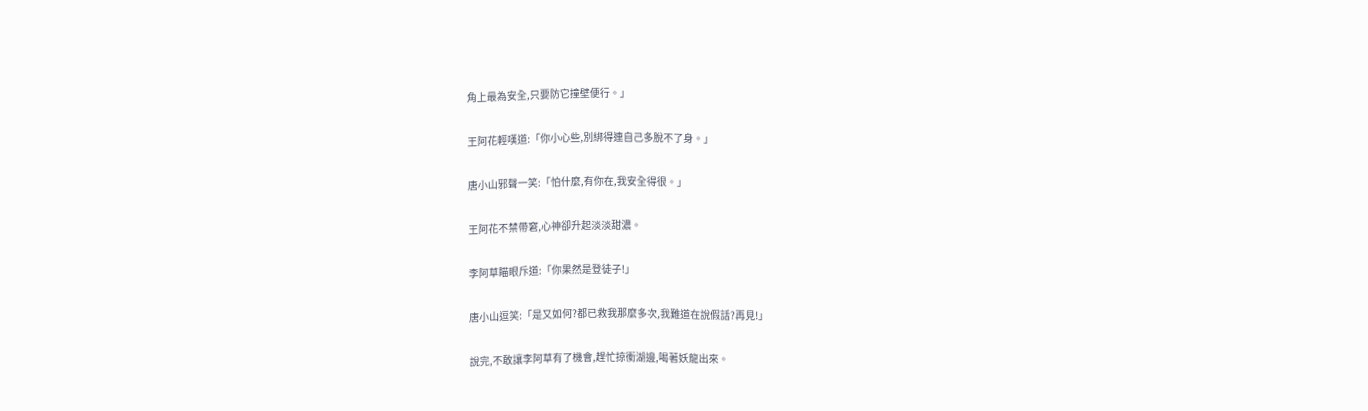角上最為安全,只要防它撞壁便行。」

王阿花輕嘆道:「你小心些,別綁得連自己多脫不了身。」

唐小山邪聲一笑:「怕什麼,有你在,我安全得很。」

王阿花不禁帶窘,心神卻升起淡淡甜濃。

李阿草瞄眼斥道:「你果然是登徒子!」

唐小山逗笑:「是又如何?都已救我那麼多次,我難道在說假話?再見!」

說完,不敢讓李阿草有了機會,趕忙掠衝湖邊,喝著妖龍出來。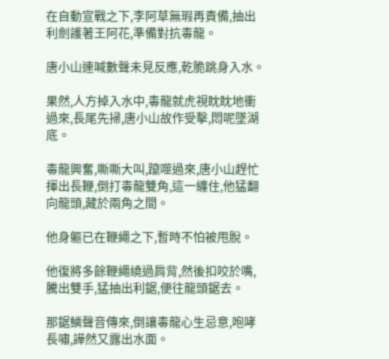在自動宣戰之下,李阿草無瑕再責備,抽出利劍護著王阿花,準備對抗毒龍。

唐小山連喊數聲未見反應,乾脆跳身入水。

果然,人方掉入水中,毒龍就虎視眈眈地衝過來,長尾先掃,唐小山故作受擊,悶呢墜湖底。

毒龍興奮,嘶嘶大叫,躥噬過來,唐小山趕忙揮出長鞭,倒打毒龍雙角,這一纏住,他猛翻向龍頭,藏於兩角之間。

他身軀已在鞭繩之下,暫時不怕被甩脫。

他復將多餘鞭繩繞過肩背,然後扣咬於嘴,騰出雙手,猛抽出利鋸,便往龍頭鋸去。

那鋸鱗聲音傳來,倒讓毒龍心生忌意,咆哮長嘯,譁然又露出水面。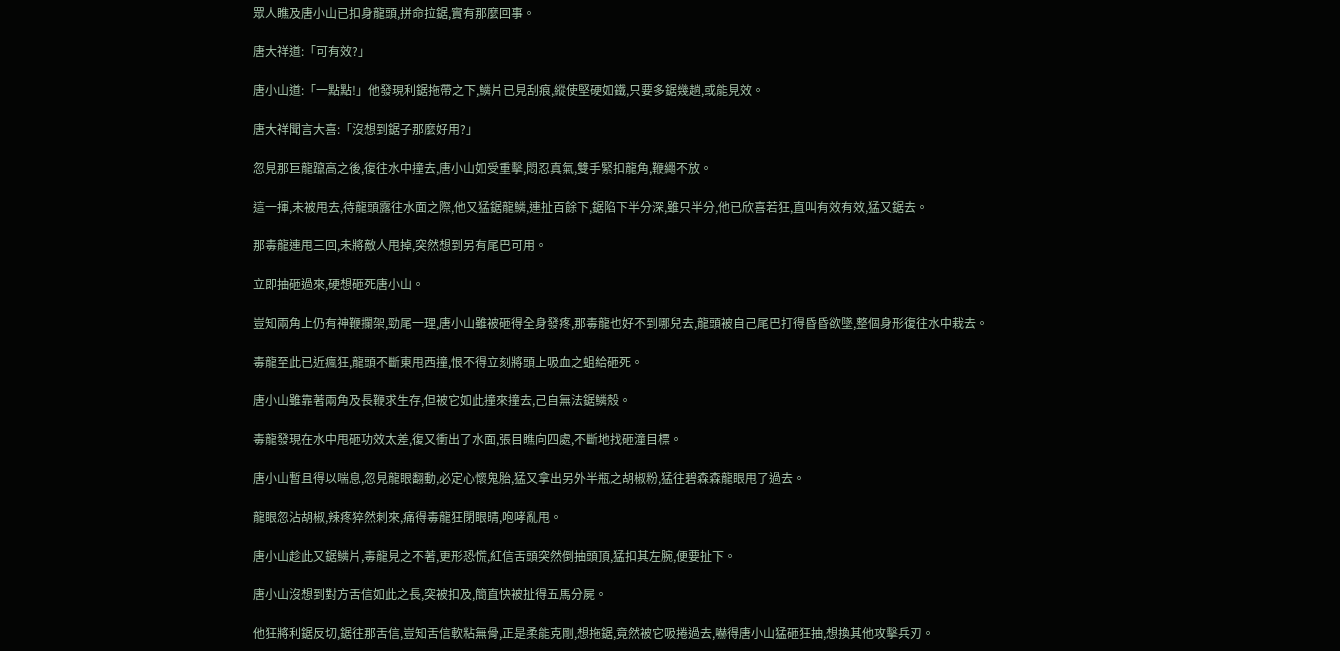眾人瞧及唐小山已扣身龍頭,拼命拉鋸,實有那麼回事。

唐大祥道:「可有效?」

唐小山道:「一點點!」他發現利鋸拖帶之下,鱗片已見刮痕,縱使堅硬如鐵,只要多鋸幾趟,或能見效。

唐大祥聞言大喜:「沒想到鋸子那麼好用?」

忽見那巨龍躥高之後,復往水中撞去,唐小山如受重擊,悶忍真氣,雙手緊扣龍角,鞭繩不放。

這一揮,未被甩去,待龍頭露往水面之際,他又猛鋸龍鱗,連扯百餘下,鋸陷下半分深,雖只半分,他已欣喜若狂,直叫有效有效,猛又鋸去。

那毒龍連甩三回,未將敵人甩掉,突然想到另有尾巴可用。

立即抽砸過來,硬想砸死唐小山。

豈知兩角上仍有神鞭攔架,勁尾一理,唐小山雖被砸得全身發疼,那毒龍也好不到哪兒去,龍頭被自己尾巴打得昏昏欲墜,整個身形復往水中栽去。

毒龍至此已近瘋狂,龍頭不斷東甩西撞,恨不得立刻將頭上吸血之蛆給砸死。

唐小山雖靠著兩角及長鞭求生存,但被它如此撞來撞去,己自無法鋸鱗殼。

毒龍發現在水中甩砸功效太差,復又衝出了水面,張目瞧向四處,不斷地找砸潼目標。

唐小山暫且得以喘息,忽見龍眼翻動,必定心懷鬼胎,猛又拿出另外半瓶之胡椒粉,猛往碧森森龍眼甩了過去。

龍眼忽沾胡椒,辣疼猝然刺來,痛得毒龍狂閉眼晴,咆哮亂甩。

唐小山趁此又鋸鱗片,毒龍見之不著,更形恐慌,紅信舌頭突然倒抽頭頂,猛扣其左腕,便要扯下。

唐小山沒想到對方舌信如此之長,突被扣及,簡直快被扯得五馬分屍。

他狂將利鋸反切,鋸往那舌信,豈知舌信軟粘無骨,正是柔能克剛,想拖鋸,竟然被它吸捲過去,嚇得唐小山猛砸狂抽,想換其他攻擊兵刃。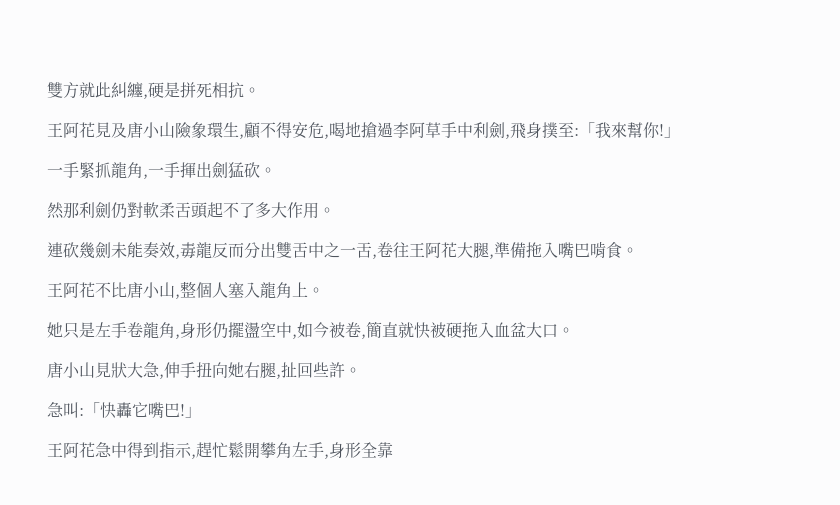雙方就此糾纏,硬是拼死相抗。

王阿花見及唐小山險象環生,顧不得安危,喝地搶過李阿草手中利劍,飛身撲至:「我來幫你!」

一手緊抓龍角,一手揮出劍猛砍。

然那利劍仍對軟柔舌頭起不了多大作用。

連砍幾劍未能奏效,毒龍反而分出雙舌中之一舌,卷往王阿花大腿,準備拖入嘴巴啃食。

王阿花不比唐小山,整個人塞入龍角上。

她只是左手卷龍角,身形仍擺盪空中,如今被卷,簡直就快被硬拖入血盆大口。

唐小山見狀大急,伸手扭向她右腿,扯回些許。

急叫:「快轟它嘴巴!」

王阿花急中得到指示,趕忙鬆開攀角左手,身形全靠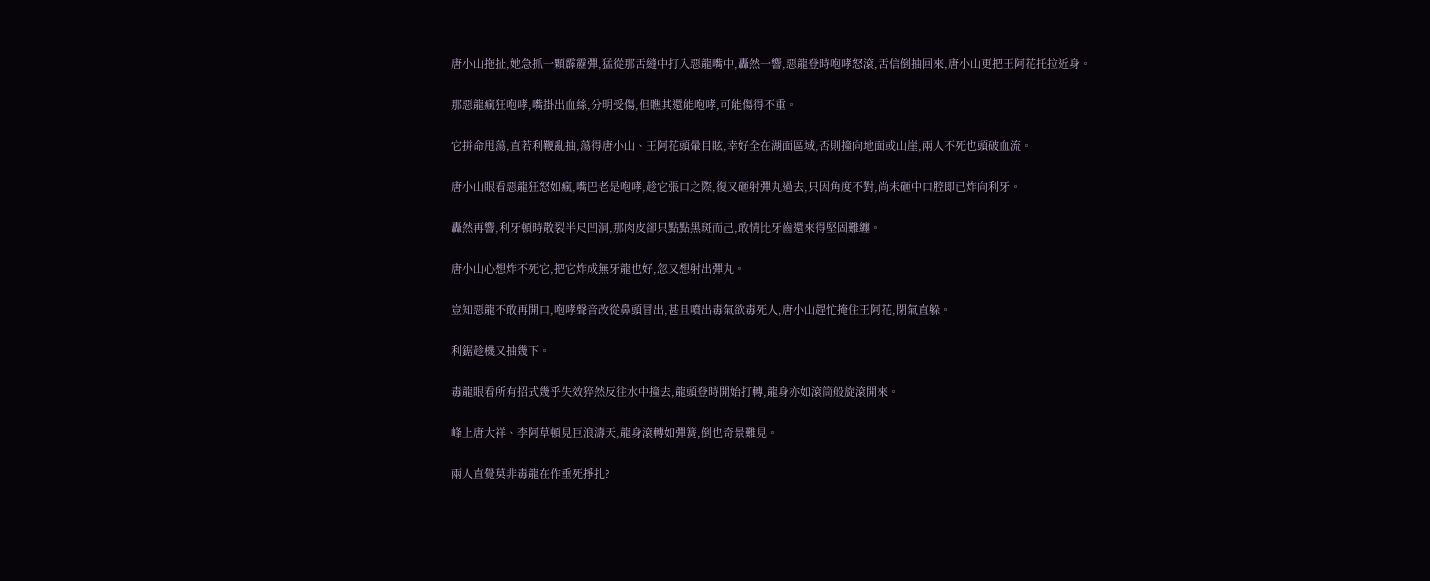唐小山拖扯,她急抓一顆霹靂彈,猛從那舌縫中打入惡龍嘴中,轟然一響,惡龍登時咆哮怒滾,舌信倒抽回來,唐小山更把王阿花托拉近身。

那惡龍瘋狂咆哮,嘴掛出血絲,分明受傷,但瞧其還能咆哮,可能傷得不重。

它拼命甩蕩,直若利鞭亂抽,蕩得唐小山、王阿花頭暈目眩,幸好全在湖面區域,否則撞向地面或山崖,兩人不死也頭破血流。

唐小山眼看惡龍狂怒如瘋,嘴巴老是咆哮,趁它張口之際,復又砸射彈丸過去,只因角度不對,尚未砸中口腔即已炸向利牙。

轟然再響,利牙頓時散裂半尺凹洞,那肉皮卻只點點黑斑而己,敢情比牙齒還來得堅固難纏。

唐小山心想炸不死它,把它炸成無牙龍也好,忽又想射出彈丸。

豈知惡龍不敢再開口,咆哮聲音改從鼻頭冒出,甚且噴出毒氣欲毒死人,唐小山趕忙掩住王阿花,閉氣直躲。

利鋸趁機又抽幾下。

毒龍眼看所有招式幾乎失效猝然反往水中撞去,龍頭登時開始打轉,龍身亦如滾筒般旋滾開來。

峰上唐大祥、李阿草頓見巨浪濤天,龍身滾轉如彈簧,倒也奇景難見。

兩人直覺莫非毒龍在作垂死掙扎?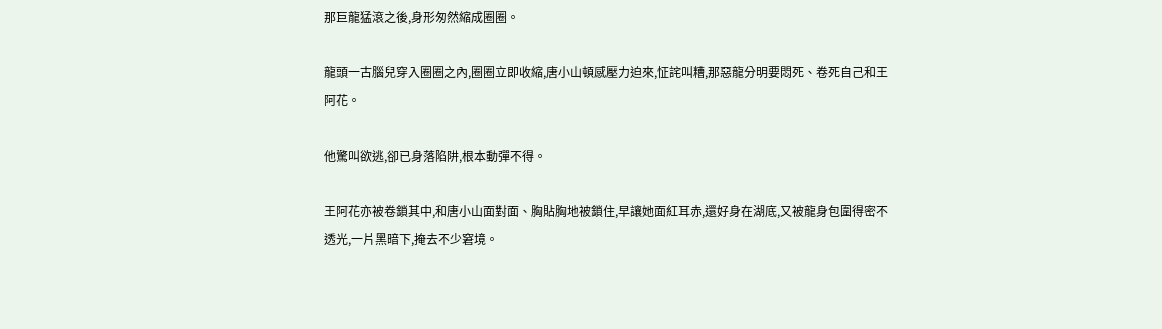那巨龍猛滾之後,身形匆然縮成圈圈。

龍頭一古腦兒穿入圈圈之內,圈圈立即收縮,唐小山頓感壓力迫來,怔詫叫糟,那惡龍分明要悶死、卷死自己和王阿花。

他驚叫欲逃,卻已身落陷阱,根本動彈不得。

王阿花亦被卷鎖其中,和唐小山面對面、胸貼胸地被鎖住,早讓她面紅耳赤,還好身在湖底,又被龍身包圍得密不透光,一片黑暗下,掩去不少窘境。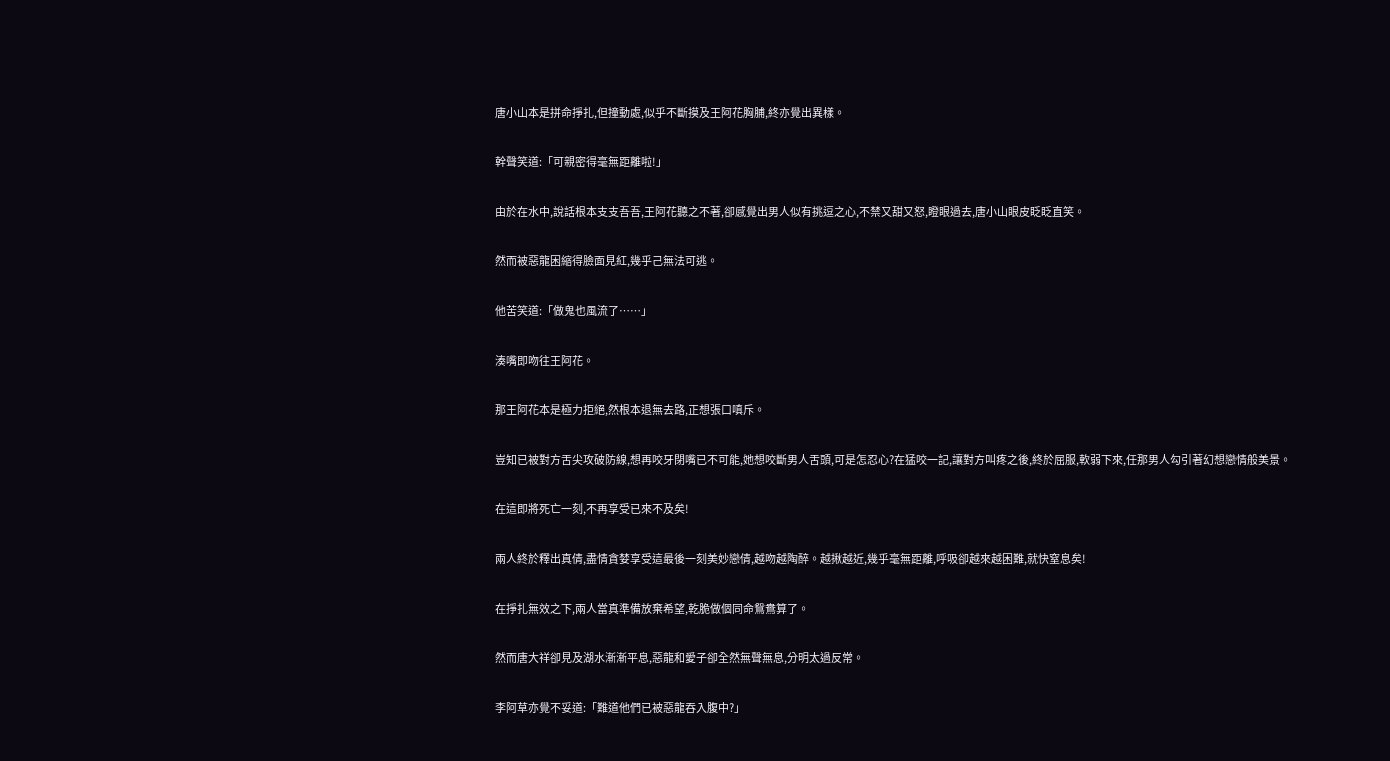唐小山本是拼命掙扎,但撞動處,似乎不斷摸及王阿花胸脯,終亦覺出異樣。

幹聲笑道:「可親密得毫無距離啦!」

由於在水中,說話根本支支吾吾,王阿花聽之不著,卻感覺出男人似有挑逗之心,不禁又甜又怒,瞪眼過去,唐小山眼皮眨眨直笑。

然而被惡龍困縮得臉面見紅,幾乎己無法可逃。

他苦笑道:「做鬼也風流了……」

湊嘴即吻往王阿花。

那王阿花本是極力拒絕,然根本退無去路,正想張口嗔斥。

豈知已被對方舌尖攻破防線,想再咬牙閉嘴已不可能,她想咬斷男人舌頭,可是怎忍心?在猛咬一記,讓對方叫疼之後,終於屈服,軟弱下來,任那男人勾引著幻想戀情般美景。

在這即將死亡一刻,不再享受已來不及矣!

兩人終於釋出真倩,盡情貪婪享受這最後一刻美妙戀倩,越吻越陶醉。越揪越近,幾乎毫無距離,呼吸卻越來越困難,就快窒息矣!

在掙扎無效之下,兩人當真準備放棄希望,乾脆做個同命鴛鴦算了。

然而唐大祥卻見及湖水漸漸平息,惡龍和愛子卻全然無聲無息,分明太過反常。

李阿草亦覺不妥道:「難道他們已被惡龍吞入腹中?」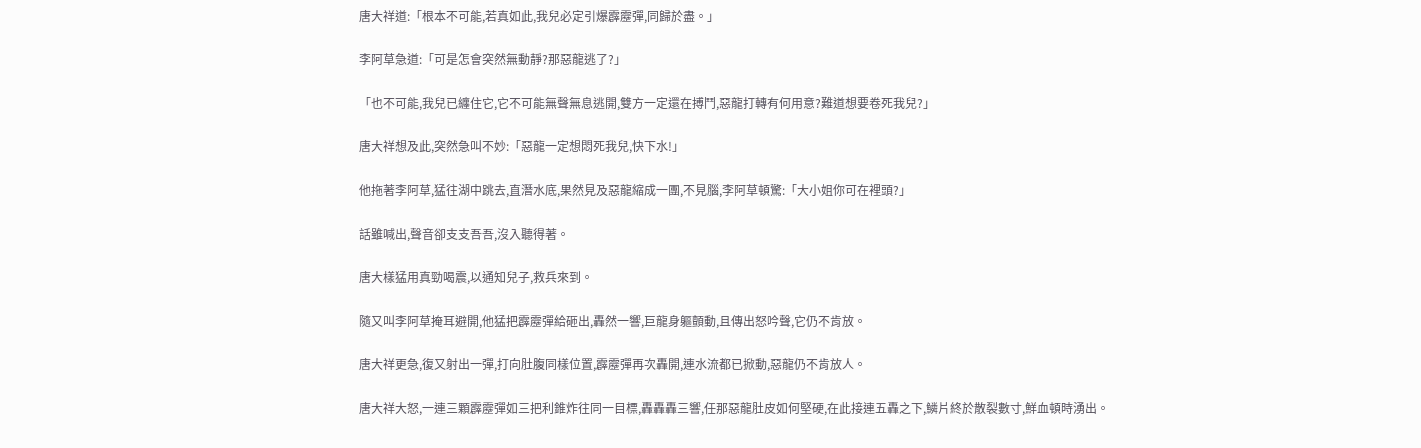唐大祥道:「根本不可能,若真如此,我兒必定引爆霹靂彈,同歸於盡。」

李阿草急道:「可是怎會突然無動靜?那惡龍逃了?」

「也不可能,我兒已纏住它,它不可能無聲無息逃開,雙方一定還在搏鬥,惡龍打轉有何用意?難道想要卷死我兒?」

唐大祥想及此,突然急叫不妙:「惡龍一定想悶死我兒,快下水!」

他拖著李阿草,猛往湖中跳去,直潛水底,果然見及惡龍縮成一團,不見腦,李阿草頓驚:「大小姐你可在裡頭?」

話雖喊出,聲音卻支支吾吾,沒入聽得著。

唐大樣猛用真勁喝震,以通知兒子,救兵來到。

隨又叫李阿草掩耳避開,他猛把霹靂彈給砸出,轟然一響,巨龍身軀顫動,且傳出怒吟聲,它仍不肯放。

唐大祥更急,復又射出一彈,打向肚腹同樣位置,霹靂彈再次轟開,連水流都已掀動,惡龍仍不肯放人。

唐大祥大怒,一連三顆霹靂彈如三把利錐炸往同一目標,轟轟轟三響,任那惡龍肚皮如何堅硬,在此接連五轟之下,鱗片終於散裂數寸,鮮血頓時湧出。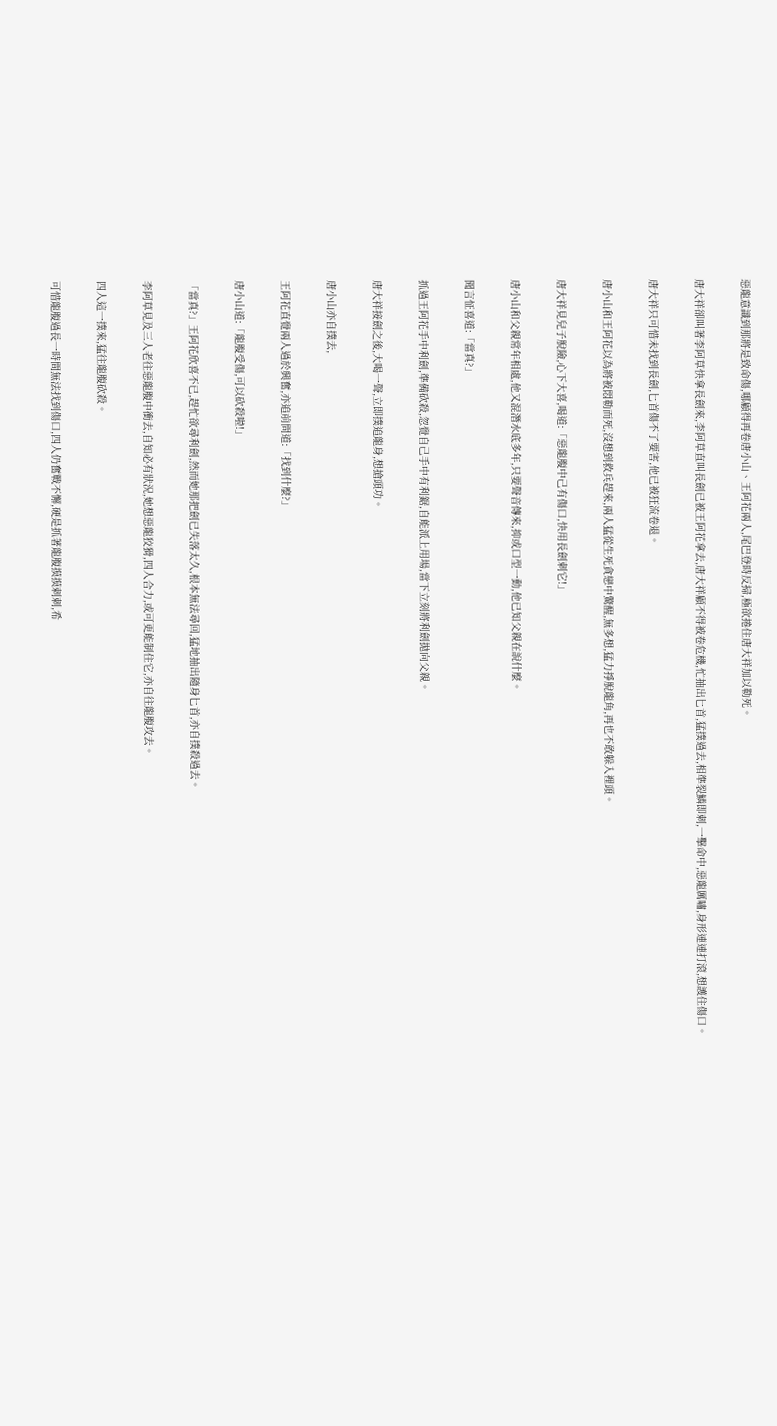惡龍意識到那將是致命傷,哪顧得再卷唐小山、王阿花兩人,尾巴登時反掃,極欲捲住唐大祥加以勒死。

唐大祥卻叫著李阿草快拿長劍來,李阿草直叫長劍已被王阿花拿去,唐大祥顧不得被卷危機,忙抽出匕首,猛撲過去,相準裂鱗即刺,一擊命中,惡龍厲嘯,身形連連打滾,想護住傷口。

唐大祥只可惜未找到長劍,匕首傷不了要害,他已被狂流卷退。

唐小山和王阿花以為將被悶勒而死,沒想到救兵趕來,兩人猛從生死貪戀中驚醒,無多想,猛力掙脫龍角,再也不敢躲入裡頭。

唐大祥見兒子脫險,心下大喜,喝道:「惡龍腹中己有傷口,快用長劍刺它!」

唐小山和父親常年相處,他又混潛水底多年,只要聲音傳來,抑或口型一動,他已知父親在說什麼。

聞言怔喜道:「當真?」

抓過王阿花手中利劍,準備砍殺,忽覺自己手中有利鋸,自能派上用場,當下立刻將利劍拋向父親。

唐大祥接劍之後,大喝一聲,立即撲追龍身,想搶頭功。

唐小山亦自撲去,

王阿花直覺兩人過於興奮,亦追前問道:「找到什麼?」

唐小山道:「龍腹受傷,可以砍殺啦!」

「當真?」王阿花欣喜不已,趕忙欲尋利劍,然而她那把劍已失落太久,根本無法尋回,猛地抽出隨身匕首,亦自撲殺過去。

李阿草見及三人老往惡龍腹中衝去,自知必有狀況,她想惡龍狡猾,四人合力,或可更能制住它,亦自往龍腹攻去。

四人這一撲來,猛往龍腹砍殺。

可惜龍腹過長一時間無法找到傷口,四人仍奮戰不懈,硬是抓著龍腹摸摸剌刺,希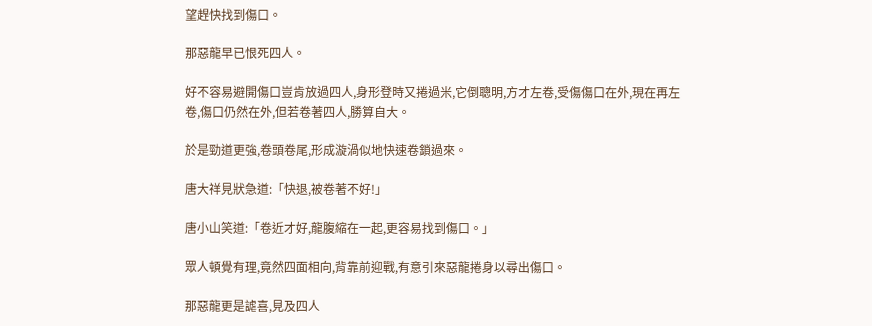望趕快找到傷口。

那惡龍早已恨死四人。

好不容易避開傷口豈肯放過四人,身形登時又捲過米,它倒聰明,方才左卷,受傷傷口在外,現在再左卷,傷口仍然在外,但若卷著四人,勝算自大。

於是勁道更強,卷頭卷尾,形成漩渦似地快速卷鎖過來。

唐大祥見狀急道:「快退,被卷著不好!」

唐小山笑道:「卷近才好,龍腹縮在一起,更容易找到傷口。」

眾人頓覺有理,竟然四面相向,背靠前迎戰,有意引來惡龍捲身以尋出傷口。

那惡龍更是謔喜,見及四人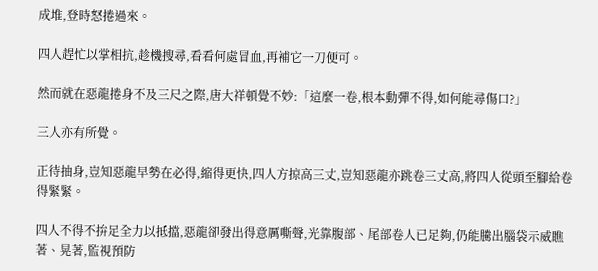成堆,登時怒捲過來。

四人趕忙以掌相抗,趁機搜尋,看看何處冒血,再補它一刀便可。

然而就在惡龍捲身不及三尺之際,唐大祥頓覺不妙:「這麼一卷,根本動彈不得,如何能尋傷口?」

三人亦有所覺。

正待抽身,豈知惡龍早勢在必得,縮得更快,四人方掠高三丈,豈知惡龍亦跳卷三丈高,將四人從頭至腳給卷得緊緊。

四人不得不拚足全力以抵擋,惡龍卻發出得意厲嘶聲,光靠腹部、尾部卷人已足夠,仍能騰出腦袋示威瞧著、晃著,監視預防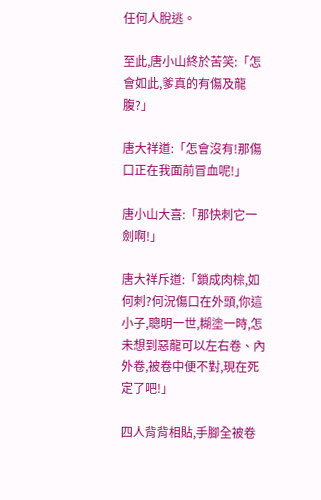任何人脫逃。

至此,唐小山終於苦笑:「怎會如此,爹真的有傷及龍腹?」

唐大祥道:「怎會沒有!那傷口正在我面前冒血呢!」

唐小山大喜:「那快刺它一劍啊!」

唐大祥斥道:「鎖成肉棕,如何刺?何況傷口在外頭,你這小子,聰明一世,糊塗一時,怎未想到惡龍可以左右卷、內外卷,被卷中便不對,現在死定了吧!」

四人背背相貼,手腳全被卷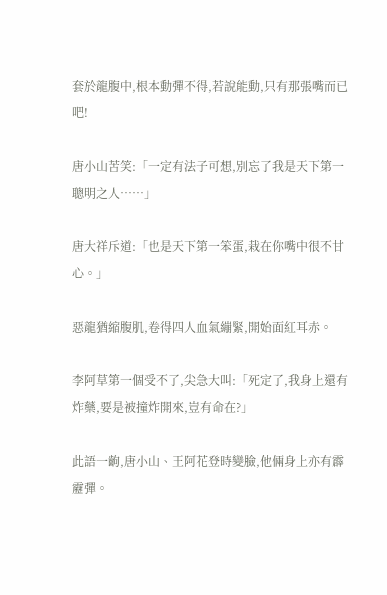套於龍腹中,根本動彈不得,若說能動,只有那張嘴而已吧!

唐小山苦笑:「一定有法子可想,別忘了我是天下第一聰明之人……」

唐大祥斥道:「也是天下第一笨蛋,栽在你嘴中很不甘心。」

惡龍猶縮腹肌,卷得四人血氣繃緊,開始面紅耳赤。

李阿草第一個受不了,尖急大叫:「死定了,我身上還有炸藥,要是被撞炸開來,豈有命在?」

此語一齣,唐小山、王阿花登時變臉,他倆身上亦有霹靂彈。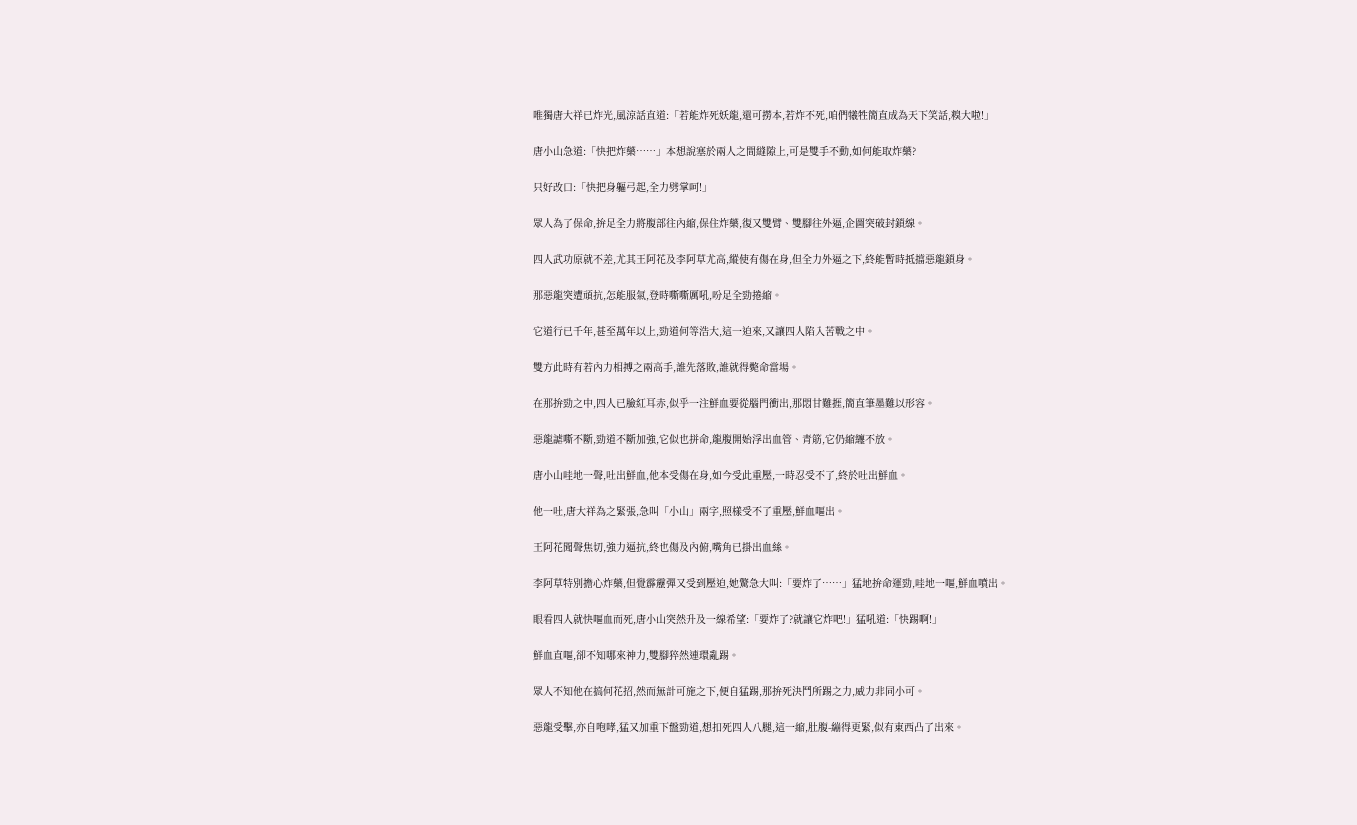唯獨唐大祥已炸光,風涼話直道:「若能炸死妖龍,還可撈本,若炸不死,咱們犧牲簡直成為天下笑話,糗大啦!」

唐小山急道:「快把炸藥……」本想說塞於兩人之間縫隙上,可是雙手不動,如何能取炸藥?

只好改口:「快把身軀弓起,全力劈掌呵!」

眾人為了保命,拚足全力將腹部往內縮,保住炸藥,復又雙臂、雙腳往外逼,企圖突破封鎖線。

四人武功原就不差,尤其王阿花及李阿草尤高,縱使有傷在身,但全力外逼之下,終能暫時抵擋惡龍鎖身。

那惡龍突遭頑抗,怎能服氣,登時嘶嘶厲吼,吩足全勁捲縮。

它道行已千年,甚至萬年以上,勁道何等浩大,這一迫來,又讓四人陷入苦戰之中。

雙方此時有若內力相搏之兩高手,誰先落敗,誰就得斃命當場。

在那拚勁之中,四人已臉紅耳赤,似乎一注鮮血要從腦門衝出,那悶甘難捱,簡直筆墨難以形容。

惡龍謔嘶不斷,勁道不斷加強,它似也拼命,龍腹開始浮出血管、青筋,它仍縮纏不放。

唐小山哇地一聲,吐出鮮血,他本受傷在身,如今受此重壓,一時忍受不了,終於吐出鮮血。

他一吐,唐大祥為之緊張,急叫「小山」兩字,照樣受不了重壓,鮮血嘔出。

王阿花聞聲焦切,強力逼抗,終也傷及內俯,嘴角已掛出血絲。

李阿草特別擔心炸藥,但覺霹靂彈又受到壓迫,她驚急大叫:「要炸了……」猛地拚命運勁,哇地一嘔,鮮血噴出。

眼看四人就快嘔血而死,唐小山突然升及一線希望:「要炸了?就讓它炸吧!」猛吼道:「快踢啊!」

鮮血直嘔,卻不知哪來神力,雙腳猝然連環亂踢。

眾人不知他在搞何花招,然而無計可施之下,便自猛踢,那拚死決鬥所踢之力,威力非同小可。

惡龍受擊,亦自咆哮,猛又加重下盤勁道,想扣死四人八腿,這一縮,肚腹-繃得更緊,似有東西凸了出來。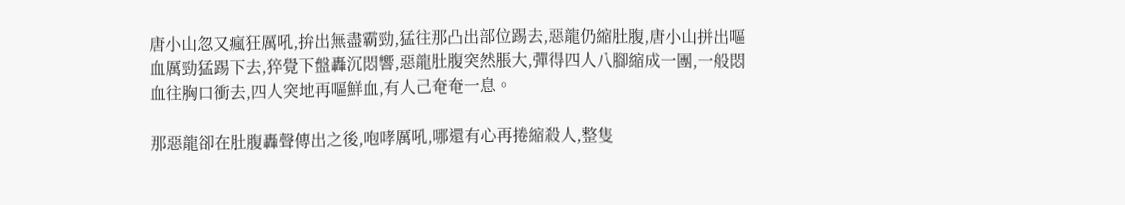唐小山忽又瘋狂厲吼,拚出無盡霸勁,猛往那凸出部位踢去,惡龍仍縮肚腹,唐小山拼出嘔血厲勁猛踢下去,猝覺下盤轟沉悶響,惡龍肚腹突然脹大,彈得四人八腳縮成一團,一般悶血往胸口衝去,四人突地再嘔鮮血,有人己奄奄一息。

那惡龍卻在肚腹轟聲傳出之後,咆哮厲吼,哪還有心再捲縮殺人,整隻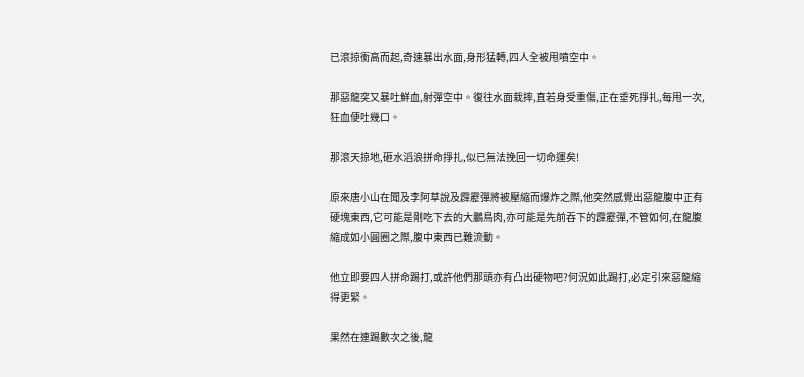已滾掠衝高而起,奇速暴出水面,身形猛轉,四人全被甩噴空中。

那惡龍突又暴吐鮮血,射彈空中。復往水面栽摔,直若身受重傷,正在垂死掙扎,每甩一次,狂血便吐幾口。

那滾天掠地,砸水滔浪拼命掙扎,似已無法挽回一切命運矣!

原來唐小山在聞及李阿草說及霹靂彈將被壓縮而爆炸之際,他突然感覺出惡龍腹中正有硬塊東西,它可能是剛吃下去的大鵬鳥肉,亦可能是先前吞下的霹靂彈,不管如何,在龍腹縮成如小圓圈之際,腹中東西已難流動。

他立即要四人拼命踢打,或許他們那頭亦有凸出硬物吧?何況如此踢打,必定引來惡龍縮得更緊。

果然在連踢數次之後,龍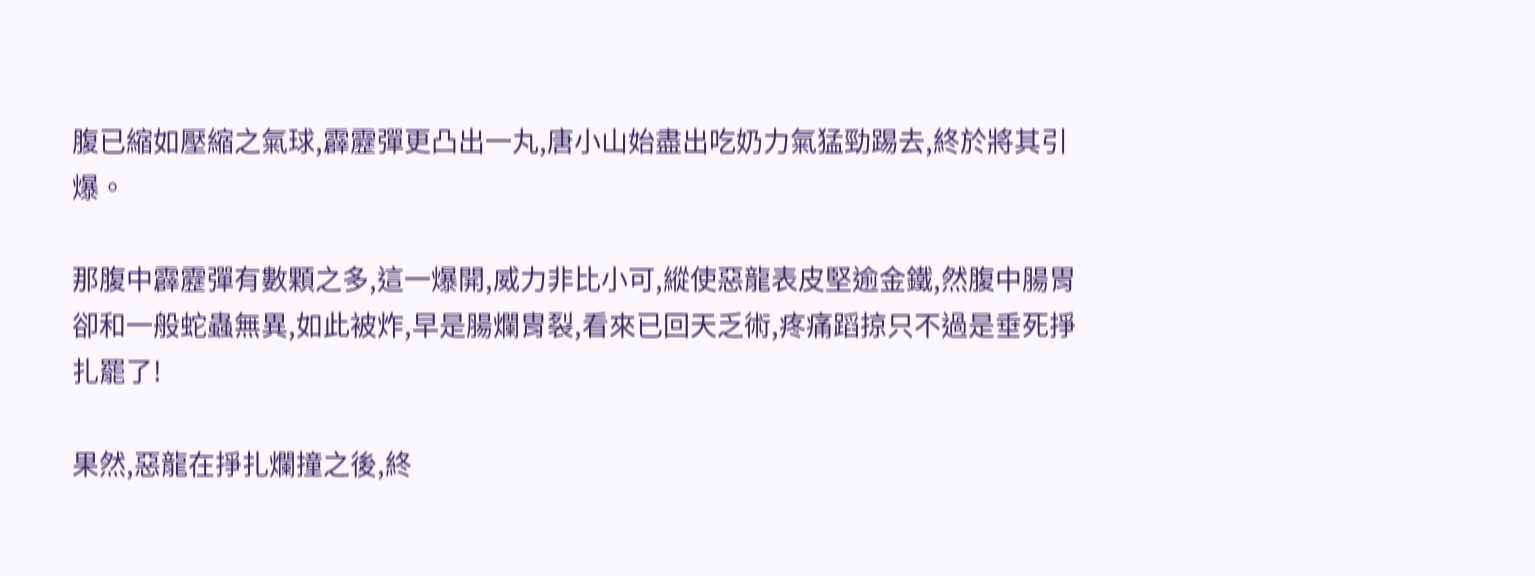腹已縮如壓縮之氣球,霹靂彈更凸出一丸,唐小山始盡出吃奶力氣猛勁踢去,終於將其引爆。

那腹中霹靂彈有數顆之多,這一爆開,威力非比小可,縱使惡龍表皮堅逾金鐵,然腹中腸胃卻和一般蛇蟲無異,如此被炸,早是腸爛胄裂,看來已回天乏術,疼痛蹈掠只不過是垂死掙扎罷了!

果然,惡龍在掙扎爛撞之後,終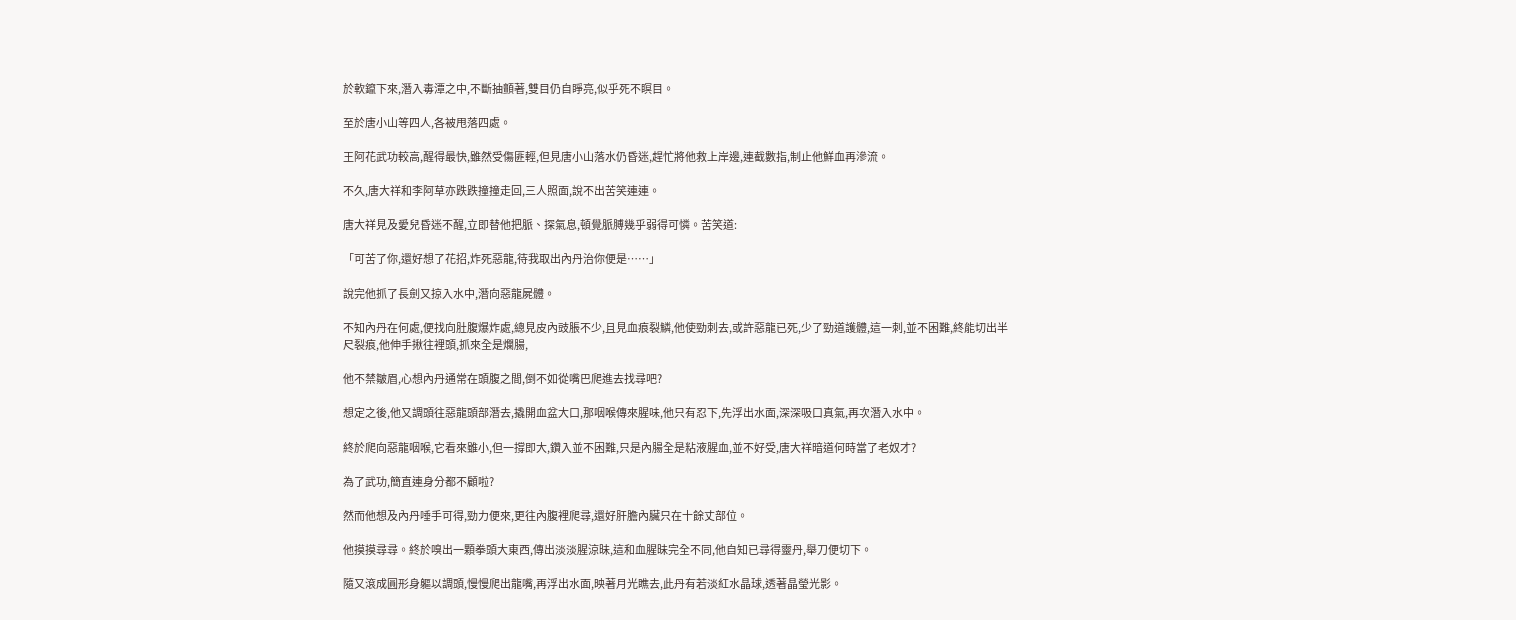於軟鑹下來,潛入毒潭之中,不斷抽顫著,雙目仍自睜亮,似乎死不瞑目。

至於唐小山等四人,各被甩落四處。

王阿花武功較高,醒得最快,雖然受傷匪輕,但見唐小山落水仍昏迷,趕忙將他救上岸邊,連截數指,制止他鮮血再滲流。

不久,唐大祥和李阿草亦跌跌撞撞走回,三人照面,說不出苦笑連連。

唐大祥見及愛兒昏迷不醒,立即替他把脈、探氣息,頓覺脈膊幾乎弱得可憐。苦笑道:

「可苦了你,還好想了花招,炸死惡龍,待我取出內丹治你便是……」

說完他抓了長劍又掠入水中,潛向惡龍屍體。

不知內丹在何處,便找向肚腹爆炸處,總見皮內豉脹不少,且見血痕裂鱗,他使勁刺去,或許惡龍已死,少了勁道護體,這一刺,並不困難,終能切出半尺裂痕,他伸手揪往裡頭,抓來全是爛腸,

他不禁皺眉,心想內丹通常在頭腹之間,倒不如從嘴巴爬進去找尋吧?

想定之後,他又調頭往惡龍頭部潛去,撬開血盆大口,那咽喉傳來腥味,他只有忍下,先浮出水面,深深吸口真氣,再次潛入水中。

終於爬向惡龍咽喉,它看來雖小,但一撐即大,鑽入並不困難,只是內腸全是粘液腥血,並不好受,唐大祥暗道何時當了老奴才?

為了武功,簡直連身分都不顧啦?

然而他想及內丹唾手可得,勁力便來,更往內腹裡爬尋,還好肝膽內臟只在十餘丈部位。

他摸摸尋尋。終於嗅出一顆拳頭大東西,傳出淡淡腥涼昧,這和血腥昧完全不同,他自知已尋得靈丹,舉刀便切下。

隨又滾成圓形身軀以調頭,慢慢爬出龍嘴,再浮出水面,映著月光瞧去,此丹有若淡紅水晶球,透著晶瑩光影。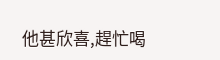他甚欣喜,趕忙喝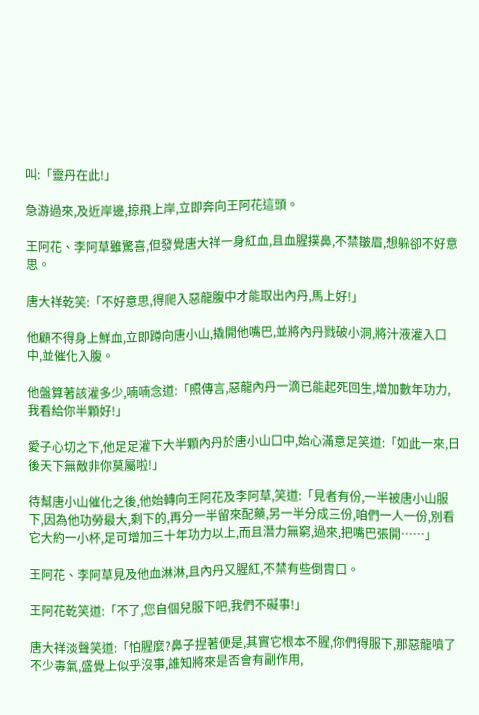叫:「靈丹在此!」

急游過來,及近岸邊,掠飛上岸,立即奔向王阿花這頭。

王阿花、李阿草雖驚喜,但發覺唐大祥一身紅血,且血腥撲鼻,不禁皺眉,想躲卻不好意思。

唐大祥乾笑:「不好意思,得爬入惡龍腹中才能取出內丹,馬上好!」

他顧不得身上鮮血,立即蹲向唐小山,撬開他嘴巴,並將內丹戮破小洞,將汁液灌入口中,並催化入腹。

他盤算著該灌多少,喃喃念道:「照傳言,惡龍內丹一滴已能起死回生,增加數年功力,我看給你半顆好!」

愛子心切之下,他足足灌下大半顆內丹於唐小山口中,始心滿意足笑道:「如此一來,日後天下無敵非你莫屬啦!」

待幫唐小山催化之後,他始轉向王阿花及李阿草,笑道:「見者有份,一半被唐小山服下,因為他功勞最大,剩下的,再分一半留來配藥,另一半分成三份,咱們一人一份,別看它大約一小杯,足可增加三十年功力以上,而且潛力無窮,過來,把嘴巴張開……」

王阿花、李阿草見及他血淋淋,且內丹又腥紅,不禁有些倒胄口。

王阿花乾笑道:「不了,您自個兒服下吧,我們不礙事!」

唐大祥淡聲笑道:「怕腥麼?鼻子捏著便是,其實它根本不腥,你們得服下,那惡龍噴了不少毒氣,盛覺上似乎沒事,誰知將來是否會有副作用,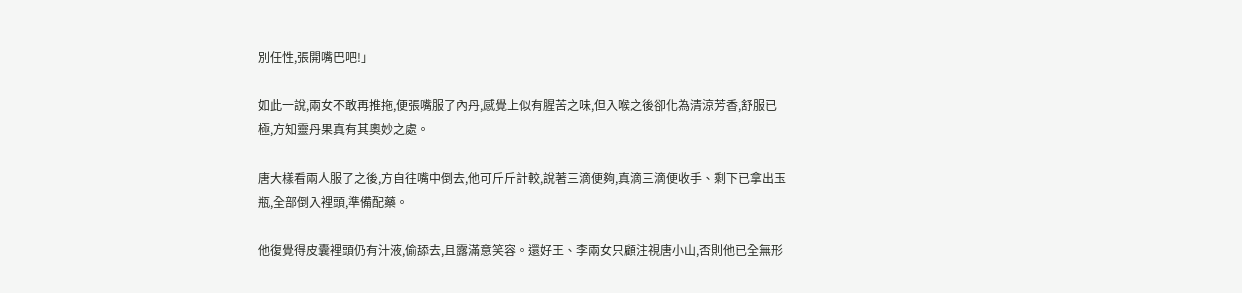別任性,張開嘴巴吧!」

如此一說,兩女不敢再推拖,便張嘴服了內丹,感覺上似有腥苦之味,但入喉之後卻化為清涼芳香,舒服已極,方知靈丹果真有其奧妙之處。

唐大樣看兩人服了之後,方自往嘴中倒去,他可斤斤計較,說著三滴便夠,真滴三滴便收手、剩下已拿出玉瓶,全部倒入裡頭,準備配藥。

他復覺得皮囊裡頭仍有汁液,偷舔去,且露滿意笑容。還好王、李兩女只顧注視唐小山,否則他已全無形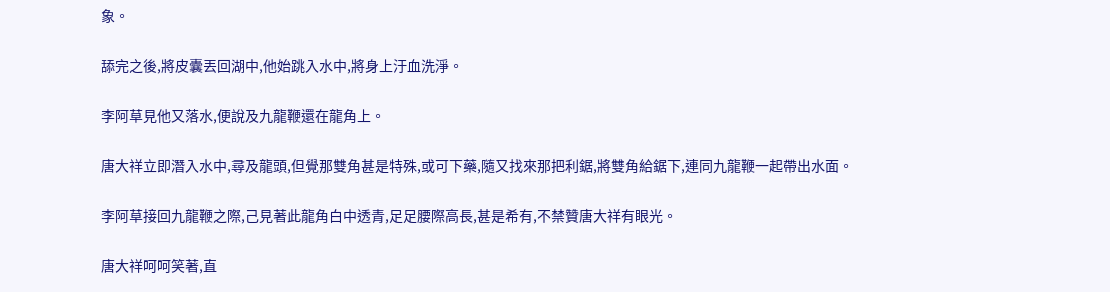象。

舔完之後,將皮囊丟回湖中,他始跳入水中,將身上汙血洗淨。

李阿草見他又落水,便說及九龍鞭還在龍角上。

唐大祥立即潛入水中,尋及龍頭,但覺那雙角甚是特殊,或可下藥,隨又找來那把利鋸,將雙角給鋸下,連同九龍鞭一起帶出水面。

李阿草接回九龍鞭之際,己見著此龍角白中透青,足足腰際高長,甚是希有,不禁贊唐大祥有眼光。

唐大祥呵呵笑著,直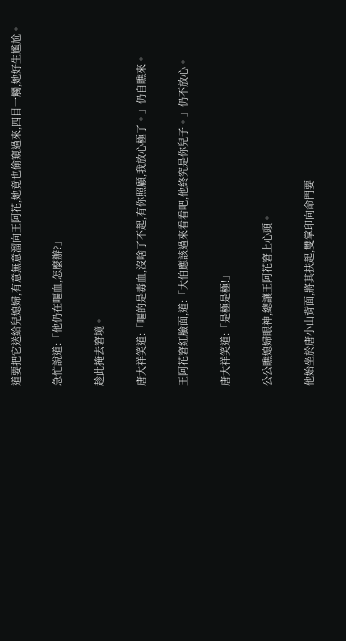道要把它送給兒媳婦,有意無意溜向王阿花,她竟也偷窺過來,四目一觸,她好生尷尬。

急忙說道:「他仍在嘔血,怎麼辦?」

趁此掩去窘境。

唐大祥笑道:「嘔的是毒血,沒啥了不起,有你照顧,我放心極了。」仍自瞧來。

王阿花窘紅臉面,道:「大伯應該過來看看吧,他終究是你兒子。」仍不放心。

唐大祥笑道:「是極是極!」

公公瞧媳婦眼神,總讓王阿花窘上心頭。

他始坐於唐小山背面,將其扶起,雙掌印向命門要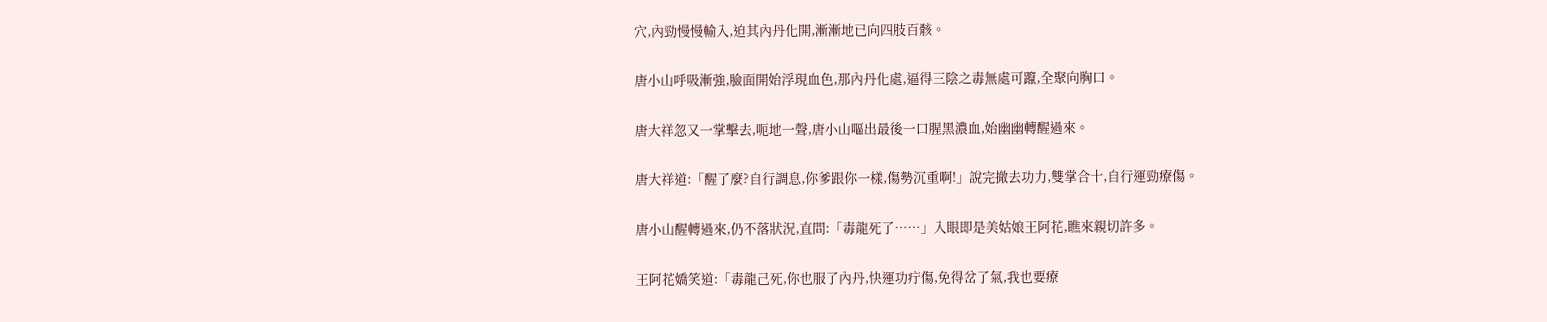穴,內勁慢慢輸入,迫其內丹化開,漸漸地已向四肢百骸。

唐小山呼吸漸強,臉面開始浮現血色,那內丹化處,逼得三陰之毒無處可躥,全聚向胸口。

唐大祥忽又一掌擊去,呃地一聲,唐小山嘔出最後一口腥黑濃血,始幽幽轉醒過來。

唐大祥道:「醒了麼?自行調息,你爹跟你一樣,傷勢沉重啊!」說完撤去功力,雙掌合十,自行運勁療傷。

唐小山醒轉過來,仍不落狀況,直問:「毒龍死了……」入眼即是美姑娘王阿花,瞧來親切許多。

王阿花嬌笑道:「毒龍己死,你也服了內丹,快運功疔傷,免得岔了氣,我也要療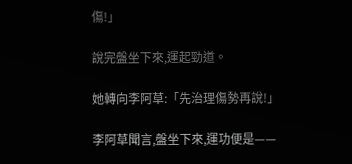傷!」

說完盤坐下來,運起勁道。

她轉向李阿草:「先治理傷勢再說!」

李阿草聞言,盤坐下來,運功便是——